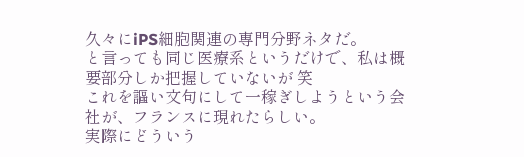久々にiPS細胞関連の専門分野ネタだ。
と言っても同じ医療系というだけで、私は概要部分しか把握していないが 笑
これを謳い文句にして一稼ぎしようという会社が、フランスに現れたらしい。
実際にどういう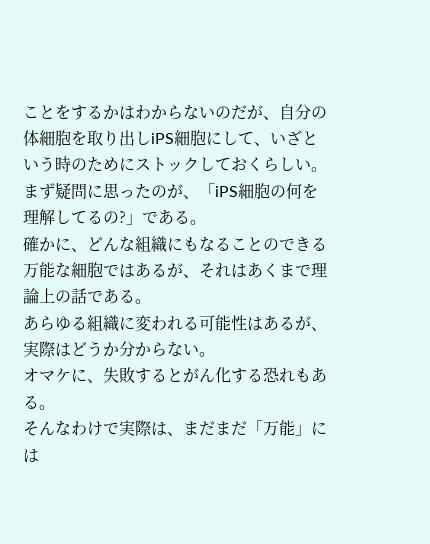ことをするかはわからないのだが、自分の体細胞を取り出しiPS細胞にして、いざという時のためにストックしておくらしい。
まず疑問に思ったのが、「iPS細胞の何を理解してるの?」である。
確かに、どんな組織にもなることのできる万能な細胞ではあるが、それはあくまで理論上の話である。
あらゆる組織に変われる可能性はあるが、実際はどうか分からない。
オマケに、失敗するとがん化する恐れもある。
そんなわけで実際は、まだまだ「万能」には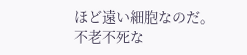ほど遠い細胞なのだ。
不老不死な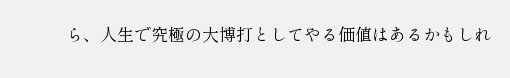ら、人生で究極の大博打としてやる価値はあるかもしれ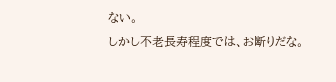ない。
しかし不老長寿程度では、お断りだな。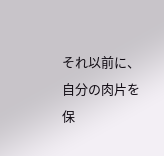それ以前に、自分の肉片を保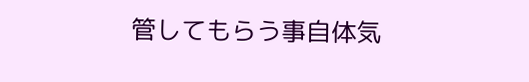管してもらう事自体気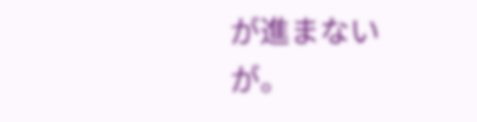が進まないが。